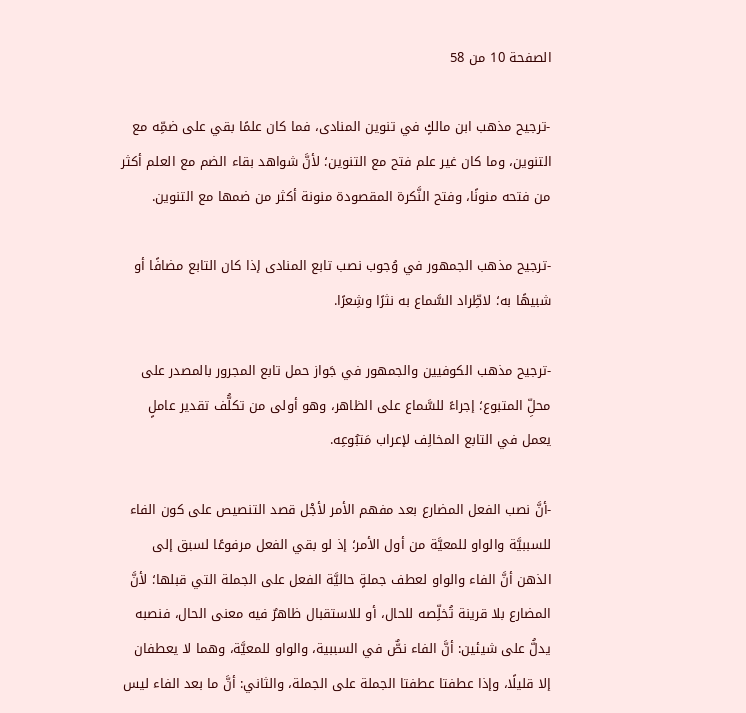الصفحة 10 من 58

-ترجيح مذهب ابن مالكٍ في تنوين المنادى، فما كان علمًا بقي على ضمِّه مع التنوين، وما كان غير علم فتح مع التنوين؛ لأنَّ شواهد بقاء الضم مع العلم أكثر من فتحه منونًا، وفتح النَّكرة المقصودة منونة أكثر من ضمها مع التنوين.

-ترجيح مذهب الجمهور في وُجوب نصب تابع المنادى إذا كان التابع مضافًا أو شبيهًا به؛ لاطِّراد السَّماع به نثرًا وشِعرًا.

-ترجيح مذهب الكوفيين والجمهور في جَواز حمل تابع المجرور بالمصدر على محلِّ المتبوع؛ إجراءً للسَّماع على الظاهر، وهو أولى من تكلُّف تقدير عاملٍ يعمل في التابع المخالِف لإعراب مَتبُوعِه.

-أنَّ نصب الفعل المضارع بعد مفهم الأمر لأجْل قصد التنصيص على كون الفاء للسببيَّة والواو للمعيَّة من أول الأمر؛ إذ لو بقي الفعل مرفوعًا لسبق إلى الذهن أنَّ الفاء والواو لعطف جملةٍ حاليَّة الفعل على الجملة التي قبلها؛ لأنَّ المضارع بلا قرينة تُخلِّصه للحال، أو للاستقبال ظاهرٌ فيه معنى الحال، فنصبه يدلُّ على شيئين: أنَّ الفاء نصٌّ في السببية، والواو للمعيَّة، وهما لا يعطفان إلا قليلًا، وإذا عطفتا عطفتا الجملة على الجملة، والثاني: أنَّ ما بعد الفاء ليس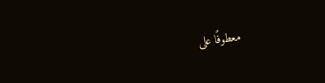معطوفًا على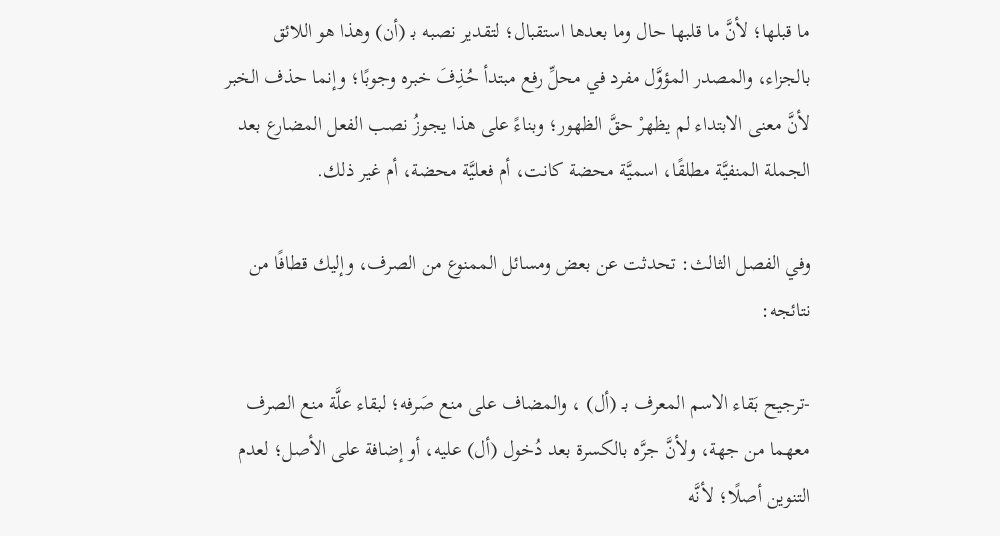ما قبلها؛ لأنَّ ما قلبها حال وما بعدها استقبال؛ لتقدير نصبه بـ (أن) وهذا هو اللائق بالجزاء، والمصدر المؤوَّل مفرد في محلِّ رفع مبتدأ حُذِفَ خبره وجوبًا؛ وإنما حذف الخبر لأنَّ معنى الابتداء لم يظهرْ حقَّ الظهور؛ وبناءً على هذا يجوزُ نصب الفعل المضارع بعد الجملة المنفيَّة مطلقًا، اسميَّة محضة كانت، أم فعليَّة محضة، أم غير ذلك.

وفي الفصل الثالث: تحدثت عن بعض ومسائل الممنوع من الصرف، وإليك قطافًا من نتائجه:

-ترجيح بَقاء الاسم المعرف بـ (أل) ، والمضاف على منع صَرفه؛ لبقاء علَّة منع الصرف معهما من جهة، ولأنَّ جرَّه بالكسرة بعد دُخول (أل) عليه، أو إضافة على الأصل؛ لعدم التنوين أصلًا؛ لأنَّه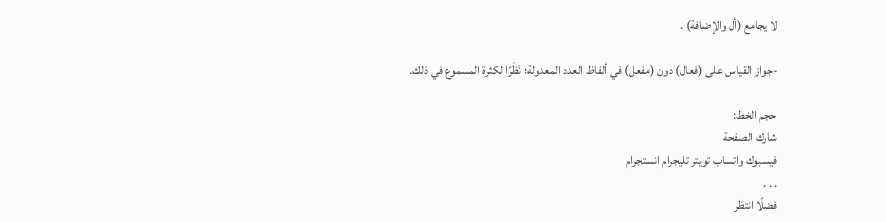لا يجامع (أل والإضافة) .

-جواز القياس على (فعال) دون (مفعل) في ألفاظ العدد المعدولة؛ نَظَرًا لكثرة المسموع في ذلك.

حجم الخط:
شارك الصفحة
فيسبوك واتساب تويتر تليجرام انستجرام
. . .
فضلًا انتظر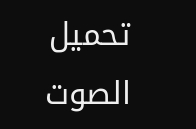تحميل الصوت